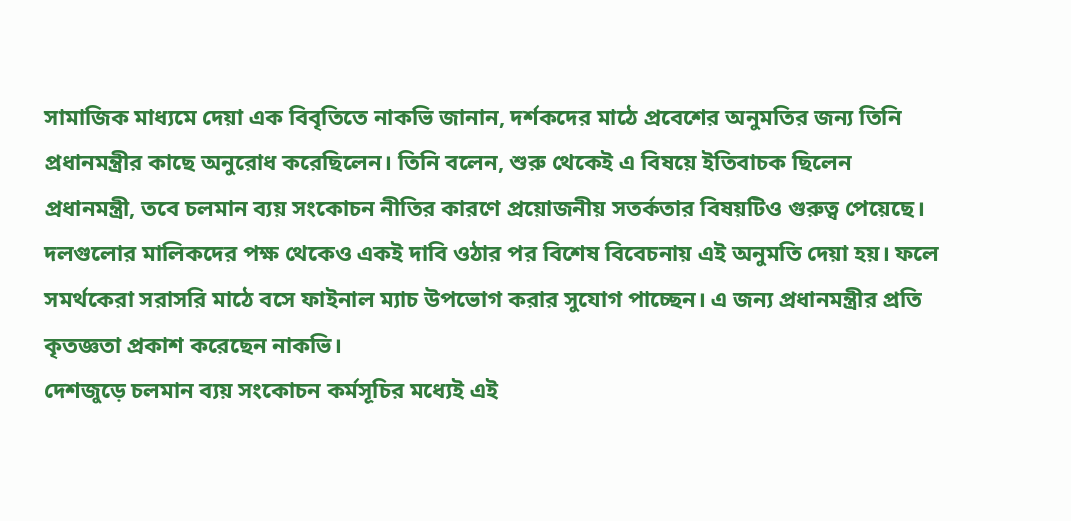সামাজিক মাধ্যমে দেয়া এক বিবৃতিতে নাকভি জানান, দর্শকদের মাঠে প্রবেশের অনুমতির জন্য তিনি প্রধানমন্ত্রীর কাছে অনুরোধ করেছিলেন। তিনি বলেন, শুরু থেকেই এ বিষয়ে ইতিবাচক ছিলেন প্রধানমন্ত্রী, তবে চলমান ব্যয় সংকোচন নীতির কারণে প্রয়োজনীয় সতর্কতার বিষয়টিও গুরুত্ব পেয়েছে।
দলগুলোর মালিকদের পক্ষ থেকেও একই দাবি ওঠার পর বিশেষ বিবেচনায় এই অনুমতি দেয়া হয়। ফলে সমর্থকেরা সরাসরি মাঠে বসে ফাইনাল ম্যাচ উপভোগ করার সুযোগ পাচ্ছেন। এ জন্য প্রধানমন্ত্রীর প্রতি কৃতজ্ঞতা প্রকাশ করেছেন নাকভি।
দেশজুড়ে চলমান ব্যয় সংকোচন কর্মসূচির মধ্যেই এই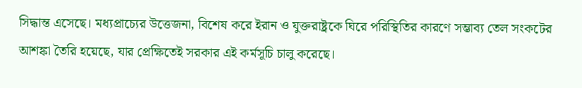সিদ্ধান্ত এসেছে। মধ্যপ্রাচ্যের উত্তেজনা, বিশেষ করে ইরান ও যুক্তরাষ্ট্রকে ঘিরে পরিস্থিতির কারণে সম্ভাব্য তেল সংকটের আশঙ্কা তৈরি হয়েছে, যার প্রেক্ষিতেই সরকার এই কর্মসূচি চালু করেছে।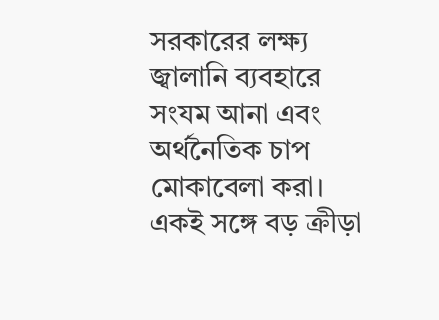সরকারের লক্ষ্য জ্বালানি ব্যবহারে সংযম আনা এবং অর্থনৈতিক চাপ মোকাবেলা করা। একই সঙ্গে বড় ক্রীড়া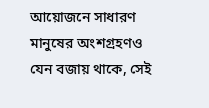আয়োজনে সাধারণ মানুষের অংশগ্রহণও যেন বজায় থাকে, সেই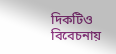দিকটিও বিবেচনায়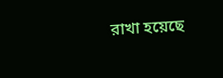রাখা হয়েছে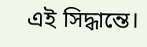এই সিদ্ধান্তে।